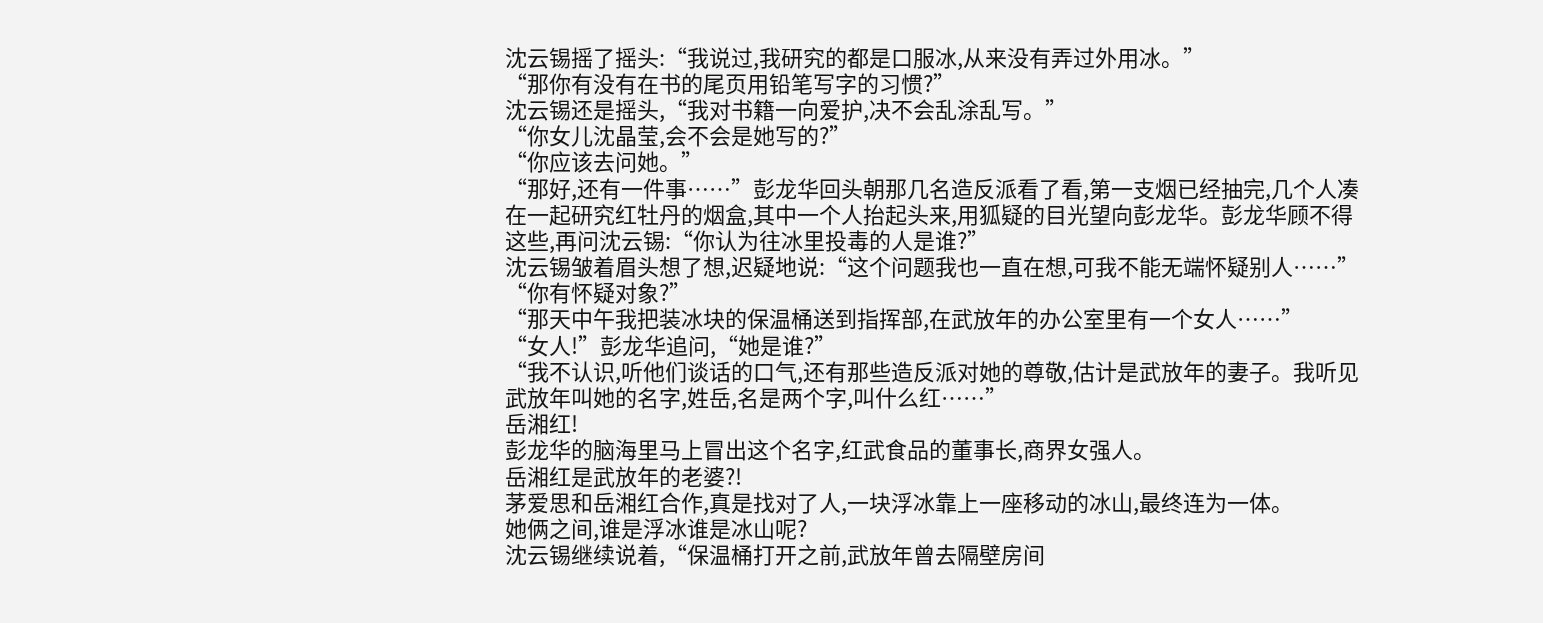沈云锡摇了摇头:“我说过,我研究的都是口服冰,从来没有弄过外用冰。”
“那你有没有在书的尾页用铅笔写字的习惯?”
沈云锡还是摇头,“我对书籍一向爱护,决不会乱涂乱写。”
“你女儿沈晶莹,会不会是她写的?”
“你应该去问她。”
“那好,还有一件事……”彭龙华回头朝那几名造反派看了看,第一支烟已经抽完,几个人凑在一起研究红牡丹的烟盒,其中一个人抬起头来,用狐疑的目光望向彭龙华。彭龙华顾不得这些,再问沈云锡:“你认为往冰里投毒的人是谁?”
沈云锡皱着眉头想了想,迟疑地说:“这个问题我也一直在想,可我不能无端怀疑别人……”
“你有怀疑对象?”
“那天中午我把装冰块的保温桶送到指挥部,在武放年的办公室里有一个女人……”
“女人!”彭龙华追问,“她是谁?”
“我不认识,听他们谈话的口气,还有那些造反派对她的尊敬,估计是武放年的妻子。我听见武放年叫她的名字,姓岳,名是两个字,叫什么红……”
岳湘红!
彭龙华的脑海里马上冒出这个名字,红武食品的董事长,商界女强人。
岳湘红是武放年的老婆?!
茅爱思和岳湘红合作,真是找对了人,一块浮冰靠上一座移动的冰山,最终连为一体。
她俩之间,谁是浮冰谁是冰山呢?
沈云锡继续说着,“保温桶打开之前,武放年曾去隔壁房间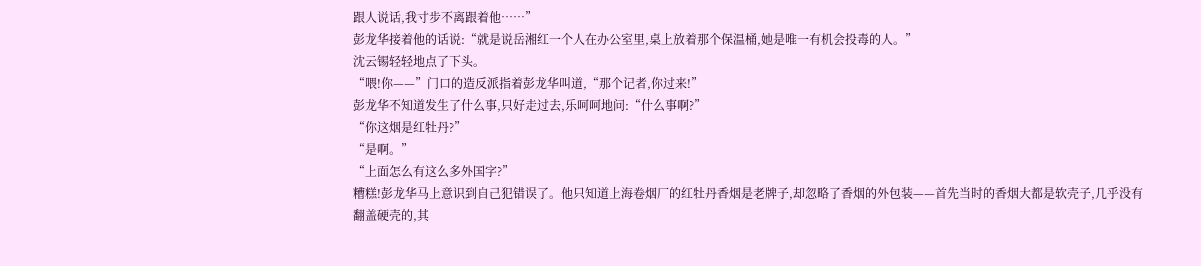跟人说话,我寸步不离跟着他……”
彭龙华接着他的话说:“就是说岳湘红一个人在办公室里,桌上放着那个保温桶,她是唯一有机会投毒的人。”
沈云锡轻轻地点了下头。
“喂!你——”门口的造反派指着彭龙华叫道,“那个记者,你过来!”
彭龙华不知道发生了什么事,只好走过去,乐呵呵地问:“什么事啊?”
“你这烟是红牡丹?”
“是啊。”
“上面怎么有这么多外国字?”
糟糕!彭龙华马上意识到自己犯错误了。他只知道上海卷烟厂的红牡丹香烟是老牌子,却忽略了香烟的外包装——首先当时的香烟大都是软壳子,几乎没有翻盖硬壳的,其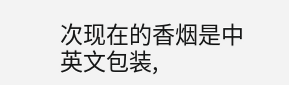次现在的香烟是中英文包装,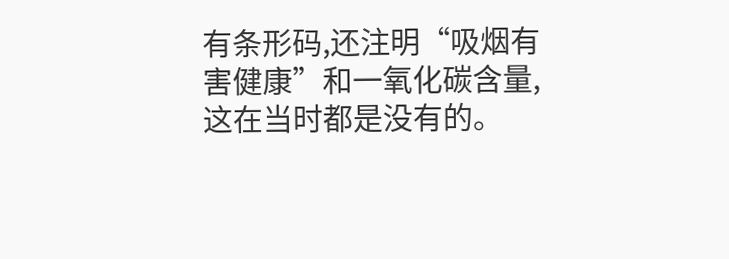有条形码,还注明“吸烟有害健康”和一氧化碳含量,这在当时都是没有的。